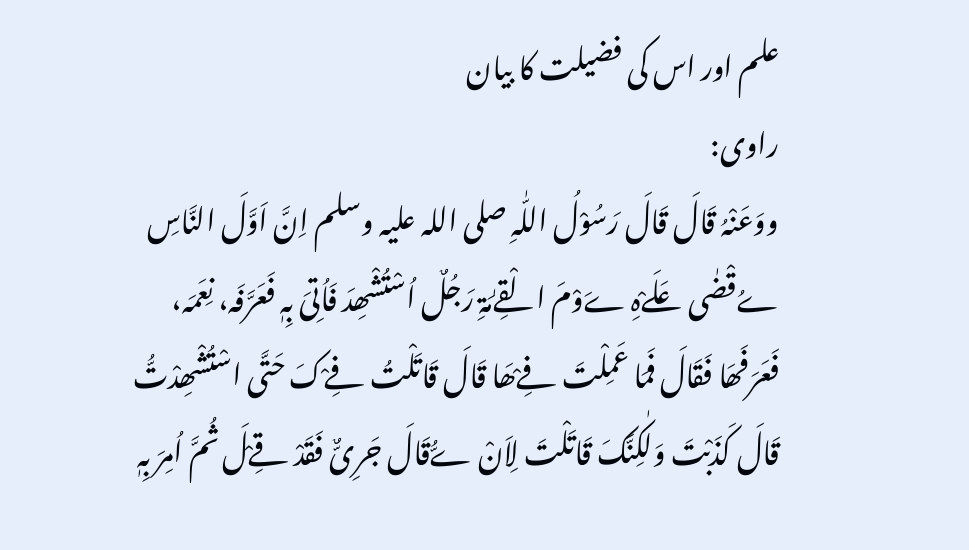علم اور اس کی فضیلت کا بیان
راوی:
ووَعَنْہُ قَالَ قَالَ رَسُوْلُ اللّٰہِ صلی اللہ علیہ وسلم اِنَّ اَوَّلَ النَّاسِ ےُقْضٰی عَلَےْہِ ےَوْمَ الْقِےٰمَۃِ رَجُلٌ اُسْتُشْھِدَ فَاُتِیَ بِہٖ فَعَرَّفَہ، نِعَمَہ، فَعَرَفَھَا فَقَالَ فَمَا عَمِلْتَ فِےْھَا قَالَ قَاتَلْتُ فِےْکَ حَتَّی اسْتُشْھِدْتُّ قَالَ کَذَبْتَ وَلٰکِنَّکَ قَاتَلْتَ لِاَنْ ےُّقَالَ جَرِیٌّ فَقَدْ قِےْلَ ثُمَّ اُمِرَ بِہٖ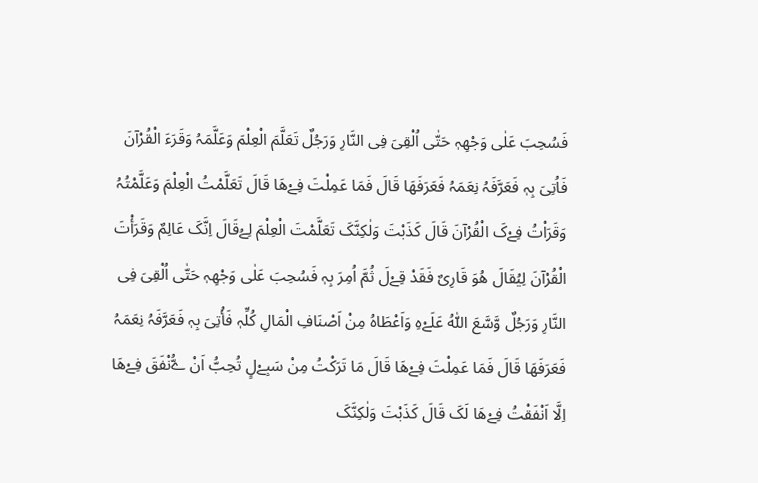فَسُحِبَ عَلٰی وَجْھِہٖ حَتّٰی اُلْقِیَ فِی النَّارِ وَرَجُلٌ تَعَلَّمَ الْعِلْمَ وَعَلَّمَہُ وَقَرَءَ الْقُرْآنَ فَاُتِیَ بِہٖ فَعَرَّفَہُ نِعَمَہُ فَعَرَفَھَا قَالَ فَمَا عَمِلْتَ فِےْھَا قَالَ تَعَلَّمْتُ الْعِلْمَ وَعَلَّمْتُہُ وَقَرَاْتُ فِےْکَ الْقُرْآنَ قَالَ کَذَبْتَ وَلٰکِنَّکَ تَعَلَّمْتَ الْعِلْمَ لِےُقَالَ اِنَّکَ عَالِمٌ وَقَرَأْتَ الْقُرْآنَ لِیُقَالَ ھُوَ قَارِیٌ فَقَدْ قِےْلَ ثُمَّ اُمِرَ بِہٖ فَسُحِبَ عَلٰی وَجْھِہٖ حَتّٰی اُلْقِیَ فِی النَّارِ وَرَجُلٌ وَّسَّعَ اللّٰہُ عَلَےْہِ وَاَعْطَاہُ مِنْ اَصْنَافِ الْمَالِ کُلِّہٖ فَأُتِیَ بِہٖ فَعَرَّفَہُ نِعَمَہُ فَعَرَفَھَا قَالَ فَمَا عَمِلْتَ فِےْھَا قَالَ مَا تَرَکْتُ مِنْ سَبِےْلٍ تُحِبُّ اَنْ ےُّنْفَقَ فِےْھَا اِلَّا اَنْفَقْتُ فِےْھَا لَکَ قَالَ کَذَبْتَ وَلٰکِنَّکَ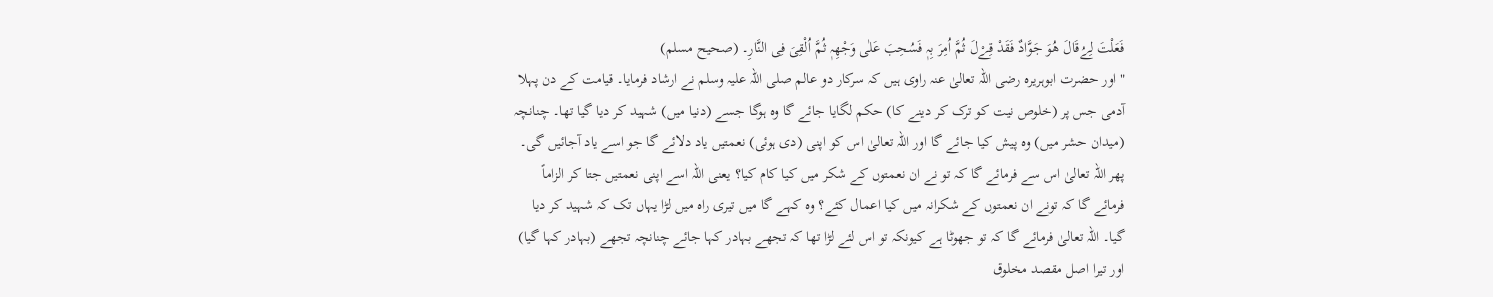فَعَلْتَ لِےُقَالَ ھُوَ جَوَّادٌ فَقَدْ قِےْلَ ثُمَّ اُمِرَ بِہٖ فَسُحِبَ عَلٰی وَجْھِہٖ ثُمَّ اُلْقِیَ فِی النَّارِ۔ (صحیح مسلم)
" اور حضرت ابوہریرہ رضی اللہ تعالیٰ عنہ راوی ہیں کہ سرکار دو عالم صلی اللہ علیہ وسلم نے ارشاد فرمایا۔ قیامت کے دن پہلا آدمی جس پر (خلوص نیت کو ترک کر دینے کا) حکم لگایا جائے گا وہ ہوگا جسے (دنیا میں) شہید کر دیا گیا تھا۔ چنانچہ (میدان حشر میں) وہ پیش کیا جائے گا اور اللہ تعالیٰ اس کو اپنی (دی ہوئی) نعمتیں یاد دلائے گا جو اسے یاد آجائیں گی۔ پھر اللہ تعالیٰ اس سے فرمائے گا کہ تو نے ان نعمتوں کے شکر میں کیا کام کیا؟ یعنی اللہ اسے اپنی نعمتیں جتا کر الزاماً فرمائے گا کہ تونے ان نعمتوں کے شکرانہ میں کیا اعمال کئے؟ وہ کہے گا میں تیری راہ میں لڑا یہاں تک کہ شہید کر دیا گیا۔ اللہ تعالیٰ فرمائے گا کہ تو جھوٹا ہے کیونکہ تو اس لئے لڑا تھا کہ تجھے بہادر کہا جائے چنانچہ تجھے (بہادر کہا گیا) اور تیرا اصل مقصد مخلوق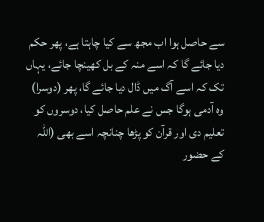سے حاصل ہوا اب مجھ سے کیا چاہتا ہے، پھر حکم دیا جائے گا کہ اسے منہ کے بل کھینچا جائے، یہاں تک کہ اسے آگ میں ڈال دیا جائے گا، پھر (دوسرا) وہ آدمی ہوگا جس نے علم حاصل کیا، دوسروں کو تعلیم دی اور قرآن کو پڑھا چنانچہ اسے بھی (اللہ کے حضور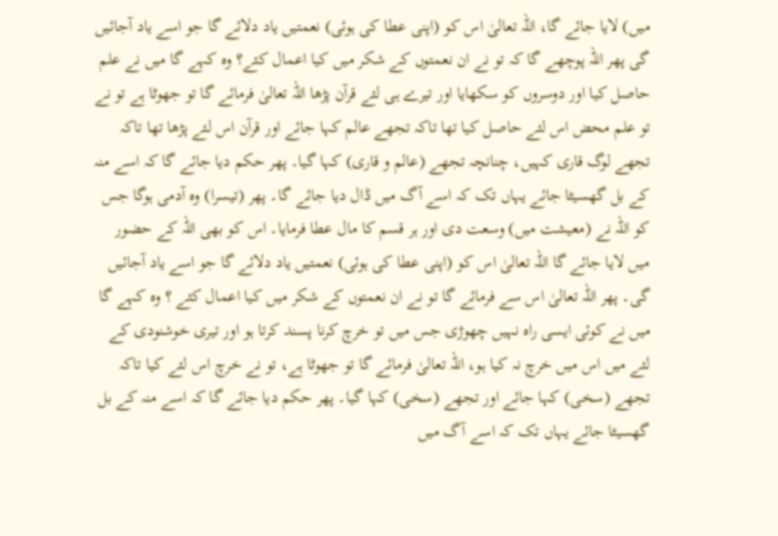میں) لایا جائے گا، اللہ تعالیٰ اس کو (اپنی عطا کی ہوئی) نعمتیں یاد دلائے گا جو اسے یاد آجائیں گی پھر اللہ پوچھے گا کہ تو نے ان نعمتوں کے شکر میں کیا اعمال کئے؟ وہ کہے گا میں نے علم حاصل کیا اور دوسروں کو سکھایا اور تیرے ہی لئے قرآن پڑھا اللہ تعالیٰ فرمائے گا تو جھوٹا ہے تو نے تو علم محض اس لئے حاصل کیا تھا تاکہ تجھے عالم کہا جائے اور قرآن اس لئے پڑھا تھا تاکہ تجھے لوگ قاری کہیں، چنانچہ تجھے (عالم و قاری) کہا گیا۔ پھر حکم دیا جائے گا کہ اسے منہ کے بل گھسیٹا جائے یہاں تک کہ اسے آگ میں ڈال دیا جائے گا۔ پھر (تیسرا) وہ آدمی ہوگا جس کو اللہ نے (معیشت میں) وسعت دی اور ہر قسم کا مال عطا فرمایا۔ اس کو بھی اللہ کے حضور میں لایا جائے گا اللہ تعالیٰ اس کو (اپنی عطا کی ہوئی) نعمتیں یاد دلائے گا جو اسے یاد آجائیں گی۔ پھر اللہ تعالیٰ اس سے فرمائے گا تو نے ان نعمتوں کے شکر میں کیا اعمال کئے ؟ وہ کہے گا میں نے کوئی ایسی راہ نہیں چھوڑی جس میں تو خرچ کرنا پسند کرتا ہو اور تیری خوشنودی کے لئے میں اس میں خرچ نہ کیا ہو، اللہ تعالیٰ فرمائے گا تو جھوٹا ہے، تو نے خرچ اس لئے کیا تاکہ تجھے (سخی) کہا جائے اور تجھے (سخی) کہا گیا۔ پھر حکم دیا جائے گا کہ اسے منہ کے بل گھسیٹا جائے یہاں تک کہ اسے آگ میں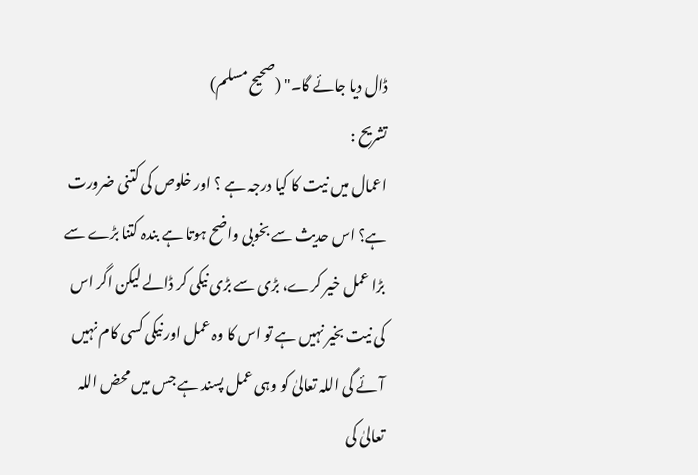ڈال دیا جائے گا۔" (صحیح مسلم)
تشریح :
اعمال میں نیت کا کیا درجہ ہے ؟ اور خلوص کی کتنی ضرورت ہے؟ اس حدیث سے بخوبی واضح ہوتا ہے بندہ کتنا بڑے سے بڑا عمل خیر کرے، بڑی سے بڑی نیکی کر ڈالے لیکن اگر اس کی نیت بخیر نہیں ہے تو اس کا وہ عمل اور نیکی کسی کام نہیں آئے گی اللہ تعالیٰ کو وہی عمل پسند ہے جس میں محض اللہ تعالیٰ کی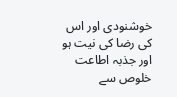خوشنودی اور اس کی رضا کی نیت ہو اور جذبہ اطاعت خلوص سے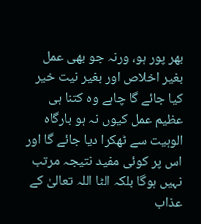بھر پور ہو، ورنہ جو بھی عمل بغیر اخلاص اور بغیر نیت خیر کیا جائے گا چاہے وہ کتنا ہی عظیم عمل کیوں نہ ہو بارگاہ الوہیت سے ٹھکرا دیا جائے گا اور اس پر کوئی مفید نتیجہ مرتب نہیں ہوگا بلکہ الٹا اللہ تعالیٰ کے عذاب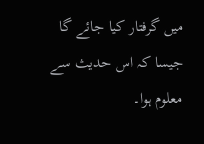میں گرفتار کیا جائے گا جیسا کہ اس حدیث سے معلوم ہوا۔